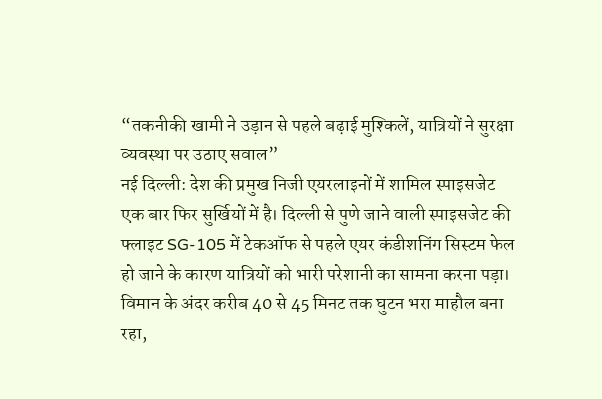“तकनीकी खामी ने उड़ान से पहले बढ़ाई मुश्किलें, यात्रियों ने सुरक्षा व्यवस्था पर उठाए सवाल”
नई दिल्ली: देश की प्रमुख निजी एयरलाइनों में शामिल स्पाइसजेट एक बार फिर सुर्खियों में है। दिल्ली से पुणे जाने वाली स्पाइसजेट की फ्लाइट SG-105 में टेकऑफ से पहले एयर कंडीशनिंग सिस्टम फेल हो जाने के कारण यात्रियों को भारी परेशानी का सामना करना पड़ा। विमान के अंदर करीब 40 से 45 मिनट तक घुटन भरा माहौल बना रहा,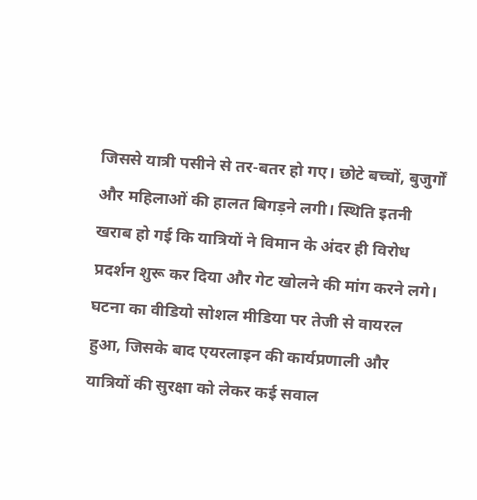जिससे यात्री पसीने से तर-बतर हो गए। छोटे बच्चों, बुजुर्गों और महिलाओं की हालत बिगड़ने लगी। स्थिति इतनी खराब हो गई कि यात्रियों ने विमान के अंदर ही विरोध प्रदर्शन शुरू कर दिया और गेट खोलने की मांग करने लगे।
घटना का वीडियो सोशल मीडिया पर तेजी से वायरल हुआ, जिसके बाद एयरलाइन की कार्यप्रणाली और यात्रियों की सुरक्षा को लेकर कई सवाल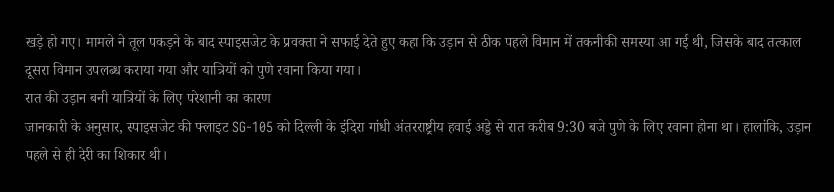खड़े हो गए। मामले ने तूल पकड़ने के बाद स्पाइसजेट के प्रवक्ता ने सफाई देते हुए कहा कि उड़ान से ठीक पहले विमान में तकनीकी समस्या आ गई थी, जिसके बाद तत्काल दूसरा विमान उपलब्ध कराया गया और यात्रियों को पुणे रवाना किया गया।
रात की उड़ान बनी यात्रियों के लिए परेशानी का कारण
जानकारी के अनुसार, स्पाइसजेट की फ्लाइट SG-105 को दिल्ली के इंदिरा गांधी अंतरराष्ट्रीय हवाई अड्डे से रात करीब 9:30 बजे पुणे के लिए रवाना होना था। हालांकि, उड़ान पहले से ही देरी का शिकार थी।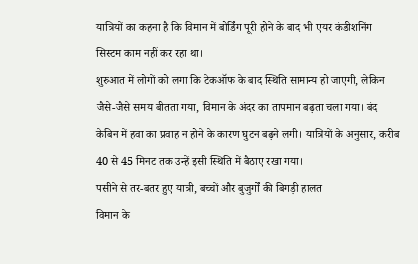यात्रियों का कहना है कि विमान में बोर्डिंग पूरी होने के बाद भी एयर कंडीशनिंग सिस्टम काम नहीं कर रहा था।
शुरुआत में लोगों को लगा कि टेकऑफ के बाद स्थिति सामान्य हो जाएगी, लेकिन जैसे-जैसे समय बीतता गया, विमान के अंदर का तापमान बढ़ता चला गया। बंद केबिन में हवा का प्रवाह न होने के कारण घुटन बढ़ने लगी। यात्रियों के अनुसार, करीब 40 से 45 मिनट तक उन्हें इसी स्थिति में बैठाए रखा गया।
पसीने से तर-बतर हुए यात्री, बच्चों और बुजुर्गों की बिगड़ी हालत
विमान के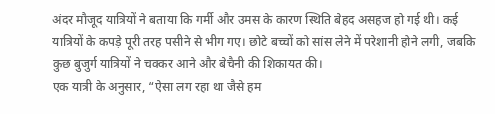अंदर मौजूद यात्रियों ने बताया कि गर्मी और उमस के कारण स्थिति बेहद असहज हो गई थी। कई यात्रियों के कपड़े पूरी तरह पसीने से भीग गए। छोटे बच्चों को सांस लेने में परेशानी होने लगी, जबकि कुछ बुजुर्ग यात्रियों ने चक्कर आने और बेचैनी की शिकायत की।
एक यात्री के अनुसार, “ऐसा लग रहा था जैसे हम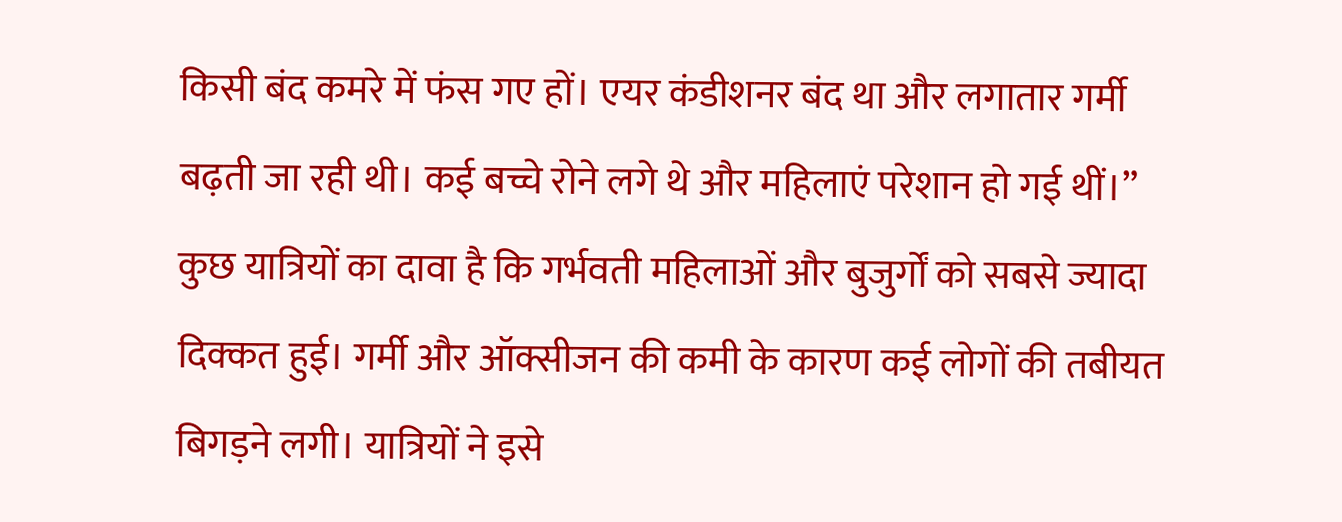किसी बंद कमरे में फंस गए हों। एयर कंडीशनर बंद था और लगातार गर्मी बढ़ती जा रही थी। कई बच्चे रोने लगे थे और महिलाएं परेशान हो गई थीं।”
कुछ यात्रियों का दावा है कि गर्भवती महिलाओं और बुजुर्गों को सबसे ज्यादा दिक्कत हुई। गर्मी और ऑक्सीजन की कमी के कारण कई लोगों की तबीयत बिगड़ने लगी। यात्रियों ने इसे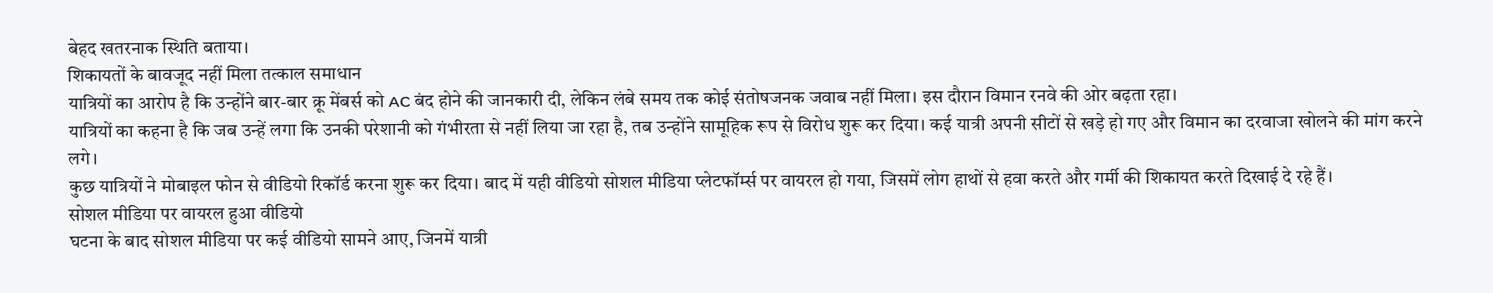बेहद खतरनाक स्थिति बताया।
शिकायतों के बावजूद नहीं मिला तत्काल समाधान
यात्रियों का आरोप है कि उन्होंने बार-बार क्रू मेंबर्स को AC बंद होने की जानकारी दी, लेकिन लंबे समय तक कोई संतोषजनक जवाब नहीं मिला। इस दौरान विमान रनवे की ओर बढ़ता रहा।
यात्रियों का कहना है कि जब उन्हें लगा कि उनकी परेशानी को गंभीरता से नहीं लिया जा रहा है, तब उन्होंने सामूहिक रूप से विरोध शुरू कर दिया। कई यात्री अपनी सीटों से खड़े हो गए और विमान का दरवाजा खोलने की मांग करने लगे।
कुछ यात्रियों ने मोबाइल फोन से वीडियो रिकॉर्ड करना शुरू कर दिया। बाद में यही वीडियो सोशल मीडिया प्लेटफॉर्म्स पर वायरल हो गया, जिसमें लोग हाथों से हवा करते और गर्मी की शिकायत करते दिखाई दे रहे हैं।
सोशल मीडिया पर वायरल हुआ वीडियो
घटना के बाद सोशल मीडिया पर कई वीडियो सामने आए, जिनमें यात्री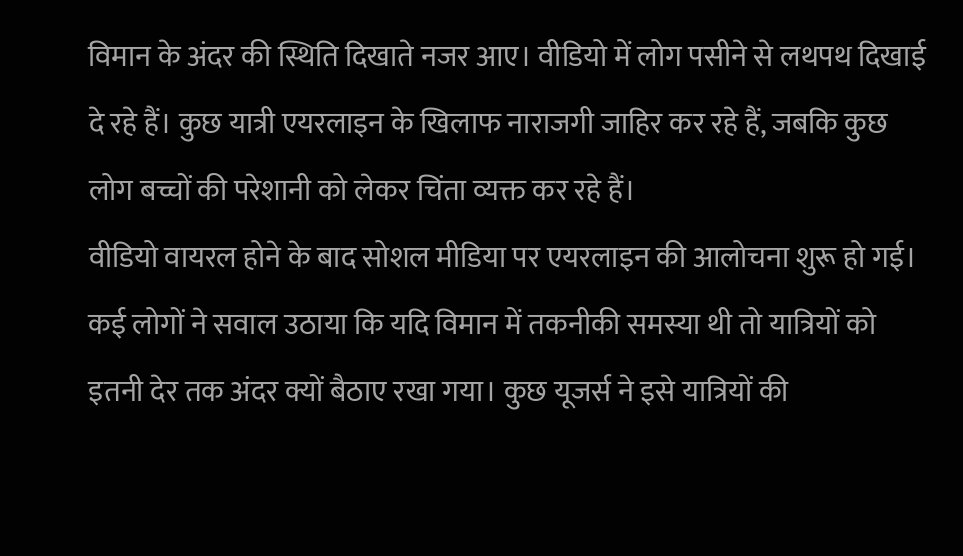विमान के अंदर की स्थिति दिखाते नजर आए। वीडियो में लोग पसीने से लथपथ दिखाई दे रहे हैं। कुछ यात्री एयरलाइन के खिलाफ नाराजगी जाहिर कर रहे हैं, जबकि कुछ लोग बच्चों की परेशानी को लेकर चिंता व्यक्त कर रहे हैं।
वीडियो वायरल होने के बाद सोशल मीडिया पर एयरलाइन की आलोचना शुरू हो गई। कई लोगों ने सवाल उठाया कि यदि विमान में तकनीकी समस्या थी तो यात्रियों को इतनी देर तक अंदर क्यों बैठाए रखा गया। कुछ यूजर्स ने इसे यात्रियों की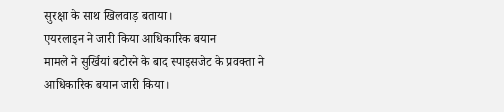सुरक्षा के साथ खिलवाड़ बताया।
एयरलाइन ने जारी किया आधिकारिक बयान
मामले ने सुर्खियां बटोरने के बाद स्पाइसजेट के प्रवक्ता ने आधिकारिक बयान जारी किया।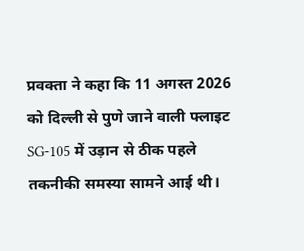प्रवक्ता ने कहा कि 11 अगस्त 2026 को दिल्ली से पुणे जाने वाली फ्लाइट SG-105 में उड़ान से ठीक पहले तकनीकी समस्या सामने आई थी।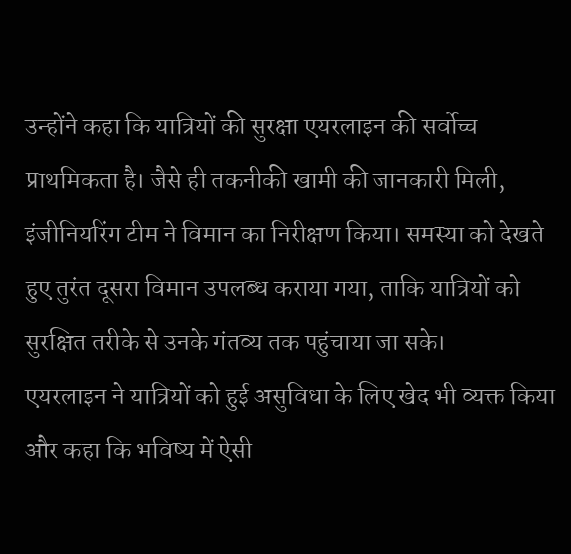उन्होंने कहा कि यात्रियों की सुरक्षा एयरलाइन की सर्वोच्च प्राथमिकता है। जैसे ही तकनीकी खामी की जानकारी मिली, इंजीनियरिंग टीम ने विमान का निरीक्षण किया। समस्या को देखते हुए तुरंत दूसरा विमान उपलब्ध कराया गया, ताकि यात्रियों को सुरक्षित तरीके से उनके गंतव्य तक पहुंचाया जा सके।
एयरलाइन ने यात्रियों को हुई असुविधा के लिए खेद भी व्यक्त किया और कहा कि भविष्य में ऐसी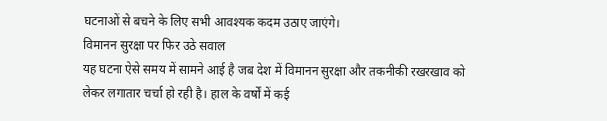घटनाओं से बचने के लिए सभी आवश्यक कदम उठाए जाएंगे।
विमानन सुरक्षा पर फिर उठे सवाल
यह घटना ऐसे समय में सामने आई है जब देश में विमानन सुरक्षा और तकनीकी रखरखाव को लेकर लगातार चर्चा हो रही है। हाल के वर्षों में कई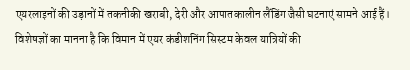एयरलाइनों की उड़ानों में तकनीकी खराबी, देरी और आपातकालीन लैंडिंग जैसी घटनाएं सामने आई हैं।
विशेषज्ञों का मानना है कि विमान में एयर कंडीशनिंग सिस्टम केवल यात्रियों की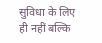सुविधा के लिए ही नहीं बल्कि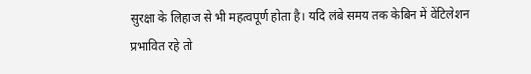सुरक्षा के लिहाज से भी महत्वपूर्ण होता है। यदि लंबे समय तक केबिन में वेंटिलेशन प्रभावित रहे तो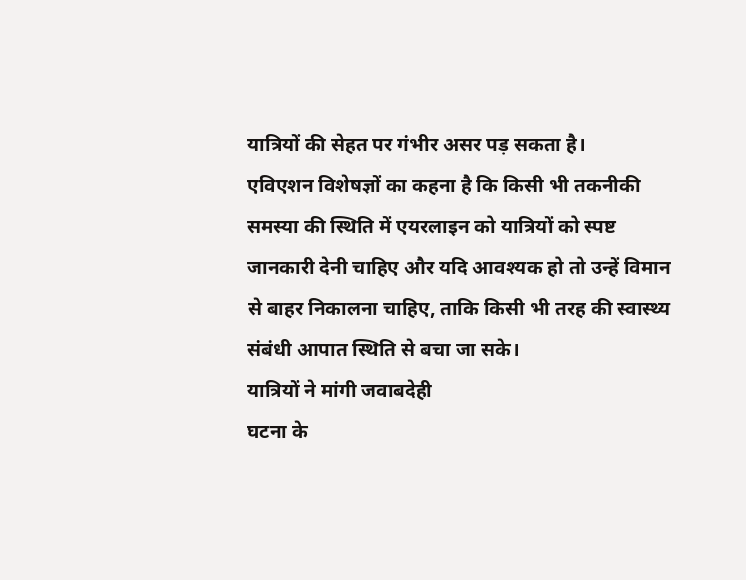यात्रियों की सेहत पर गंभीर असर पड़ सकता है।
एविएशन विशेषज्ञों का कहना है कि किसी भी तकनीकी समस्या की स्थिति में एयरलाइन को यात्रियों को स्पष्ट जानकारी देनी चाहिए और यदि आवश्यक हो तो उन्हें विमान से बाहर निकालना चाहिए, ताकि किसी भी तरह की स्वास्थ्य संबंधी आपात स्थिति से बचा जा सके।
यात्रियों ने मांगी जवाबदेही
घटना के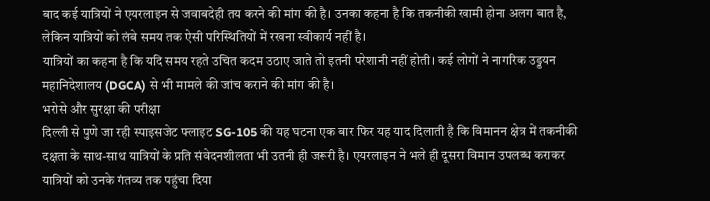बाद कई यात्रियों ने एयरलाइन से जवाबदेही तय करने की मांग की है। उनका कहना है कि तकनीकी खामी होना अलग बात है, लेकिन यात्रियों को लंबे समय तक ऐसी परिस्थितियों में रखना स्वीकार्य नहीं है।
यात्रियों का कहना है कि यदि समय रहते उचित कदम उठाए जाते तो इतनी परेशानी नहीं होती। कई लोगों ने नागरिक उड्डयन महानिदेशालय (DGCA) से भी मामले की जांच कराने की मांग की है।
भरोसे और सुरक्षा की परीक्षा
दिल्ली से पुणे जा रही स्पाइसजेट फ्लाइट SG-105 की यह घटना एक बार फिर यह याद दिलाती है कि विमानन क्षेत्र में तकनीकी दक्षता के साथ-साथ यात्रियों के प्रति संवेदनशीलता भी उतनी ही जरूरी है। एयरलाइन ने भले ही दूसरा विमान उपलब्ध कराकर यात्रियों को उनके गंतव्य तक पहुंचा दिया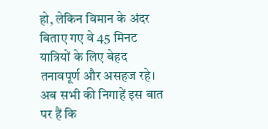हो, लेकिन विमान के अंदर बिताए गए वे 45 मिनट यात्रियों के लिए बेहद तनावपूर्ण और असहज रहे।
अब सभी की निगाहें इस बात पर हैं कि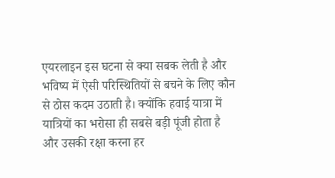एयरलाइन इस घटना से क्या सबक लेती है और भविष्य में ऐसी परिस्थितियों से बचने के लिए कौन से ठोस कदम उठाती है। क्योंकि हवाई यात्रा में यात्रियों का भरोसा ही सबसे बड़ी पूंजी होता है और उसकी रक्षा करना हर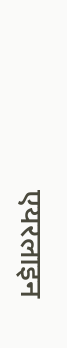एयरलाइन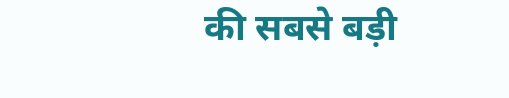की सबसे बड़ी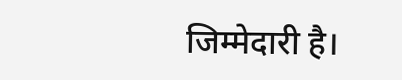जिम्मेदारी है।